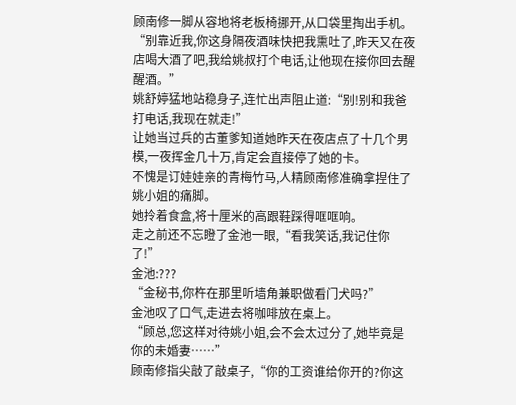顾南修一脚从容地将老板椅挪开,从口袋里掏出手机。
“别靠近我,你这身隔夜酒味快把我熏吐了,昨天又在夜店喝大酒了吧,我给姚叔打个电话,让他现在接你回去醒醒酒。”
姚舒婷猛地站稳身子,连忙出声阻止道:“别!别和我爸打电话,我现在就走!”
让她当过兵的古董爹知道她昨天在夜店点了十几个男模,一夜挥金几十万,肯定会直接停了她的卡。
不愧是订娃娃亲的青梅竹马,人精顾南修准确拿捏住了姚小姐的痛脚。
她拎着食盒,将十厘米的高跟鞋踩得哐哐响。
走之前还不忘瞪了金池一眼,“看我笑话,我记住你了!”
金池:???
“金秘书,你杵在那里听墙角兼职做看门犬吗?”
金池叹了口气,走进去将咖啡放在桌上。
“顾总,您这样对待姚小姐,会不会太过分了,她毕竟是你的未婚妻……”
顾南修指尖敲了敲桌子,“你的工资谁给你开的?你这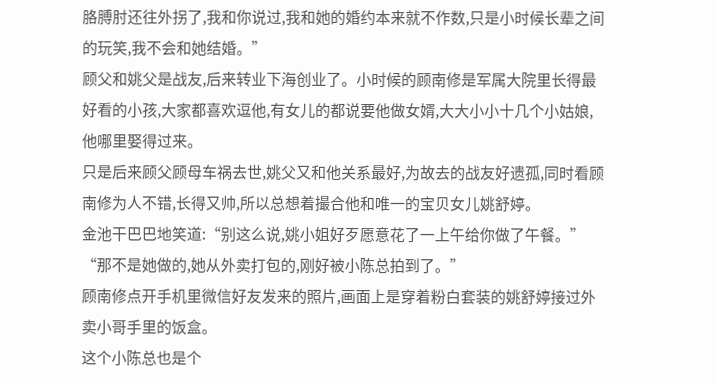胳膊肘还往外拐了,我和你说过,我和她的婚约本来就不作数,只是小时候长辈之间的玩笑,我不会和她结婚。”
顾父和姚父是战友,后来转业下海创业了。小时候的顾南修是军属大院里长得最好看的小孩,大家都喜欢逗他,有女儿的都说要他做女婿,大大小小十几个小姑娘,他哪里娶得过来。
只是后来顾父顾母车祸去世,姚父又和他关系最好,为故去的战友好遗孤,同时看顾南修为人不错,长得又帅,所以总想着撮合他和唯一的宝贝女儿姚舒婷。
金池干巴巴地笑道:“别这么说,姚小姐好歹愿意花了一上午给你做了午餐。”
“那不是她做的,她从外卖打包的,刚好被小陈总拍到了。”
顾南修点开手机里微信好友发来的照片,画面上是穿着粉白套装的姚舒婷接过外卖小哥手里的饭盒。
这个小陈总也是个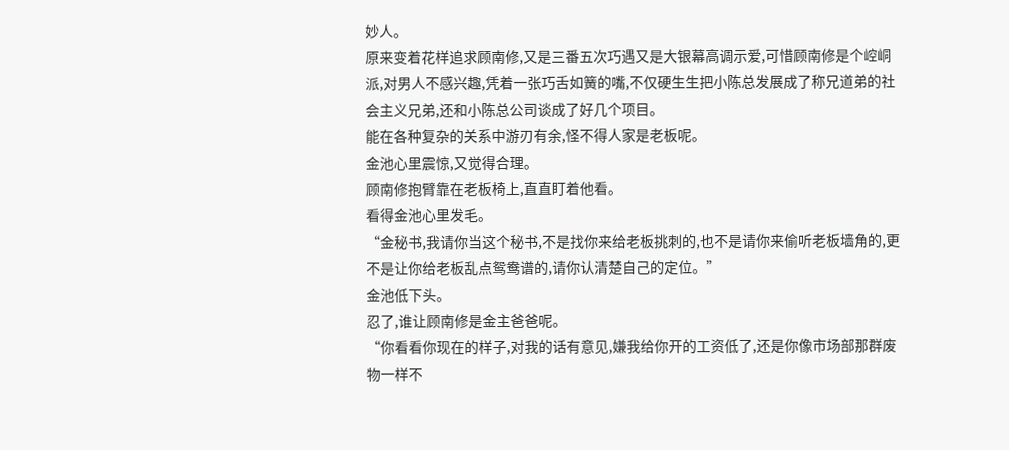妙人。
原来变着花样追求顾南修,又是三番五次巧遇又是大银幕高调示爱,可惜顾南修是个崆峒派,对男人不感兴趣,凭着一张巧舌如簧的嘴,不仅硬生生把小陈总发展成了称兄道弟的社会主义兄弟,还和小陈总公司谈成了好几个项目。
能在各种复杂的关系中游刃有余,怪不得人家是老板呢。
金池心里震惊,又觉得合理。
顾南修抱臂靠在老板椅上,直直盯着他看。
看得金池心里发毛。
“金秘书,我请你当这个秘书,不是找你来给老板挑刺的,也不是请你来偷听老板墙角的,更不是让你给老板乱点鸳鸯谱的,请你认清楚自己的定位。”
金池低下头。
忍了,谁让顾南修是金主爸爸呢。
“你看看你现在的样子,对我的话有意见,嫌我给你开的工资低了,还是你像市场部那群废物一样不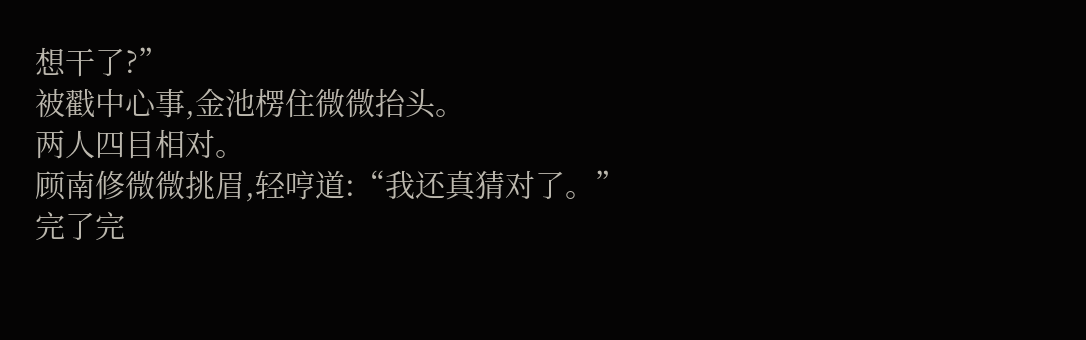想干了?”
被戳中心事,金池楞住微微抬头。
两人四目相对。
顾南修微微挑眉,轻哼道:“我还真猜对了。”
完了完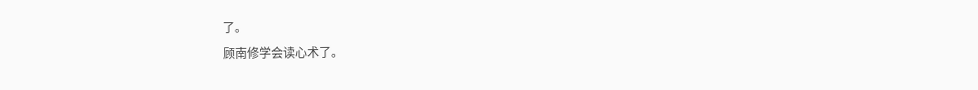了。
顾南修学会读心术了。